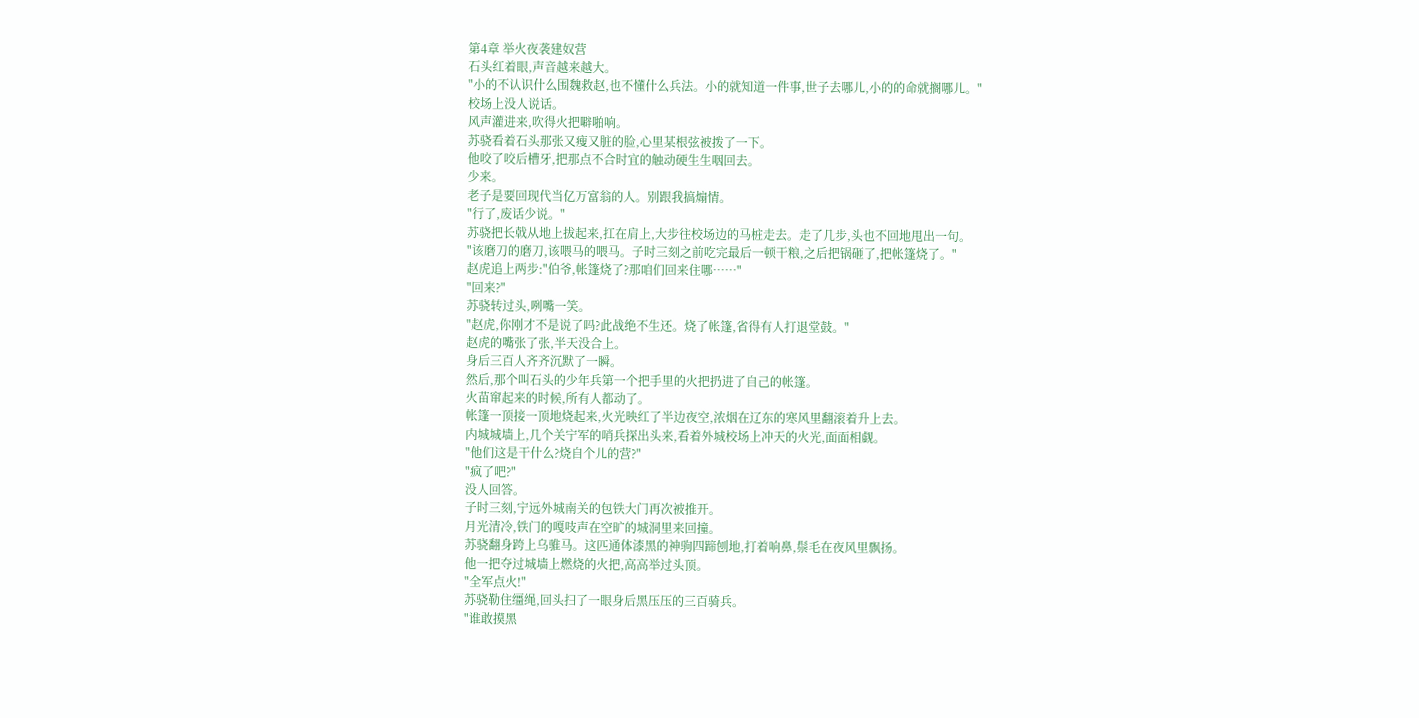第4章 举火夜袭建奴营
石头红着眼,声音越来越大。
"小的不认识什么围魏救赵,也不懂什么兵法。小的就知道一件事,世子去哪儿,小的的命就搁哪儿。"
校场上没人说话。
风声灌进来,吹得火把噼啪响。
苏骁看着石头那张又瘦又脏的脸,心里某根弦被拨了一下。
他咬了咬后槽牙,把那点不合时宜的触动硬生生咽回去。
少来。
老子是要回现代当亿万富翁的人。别跟我搞煽情。
"行了,废话少说。"
苏骁把长戟从地上拔起来,扛在肩上,大步往校场边的马桩走去。走了几步,头也不回地甩出一句。
"该磨刀的磨刀,该喂马的喂马。子时三刻之前吃完最后一顿干粮,之后把锅砸了,把帐篷烧了。"
赵虎追上两步:"伯爷,帐篷烧了?那咱们回来住哪……"
"回来?"
苏骁转过头,咧嘴一笑。
"赵虎,你刚才不是说了吗?此战绝不生还。烧了帐篷,省得有人打退堂鼓。"
赵虎的嘴张了张,半天没合上。
身后三百人齐齐沉默了一瞬。
然后,那个叫石头的少年兵第一个把手里的火把扔进了自己的帐篷。
火苗窜起来的时候,所有人都动了。
帐篷一顶接一顶地烧起来,火光映红了半边夜空,浓烟在辽东的寒风里翻滚着升上去。
内城城墙上,几个关宁军的哨兵探出头来,看着外城校场上冲天的火光,面面相觑。
"他们这是干什么?烧自个儿的营?"
"疯了吧?"
没人回答。
子时三刻,宁远外城南关的包铁大门再次被推开。
月光清冷,铁门的嘎吱声在空旷的城洞里来回撞。
苏骁翻身跨上乌骓马。这匹通体漆黑的神驹四蹄刨地,打着响鼻,鬃毛在夜风里飘扬。
他一把夺过城墙上燃烧的火把,高高举过头顶。
"全军点火!"
苏骁勒住缰绳,回头扫了一眼身后黑压压的三百骑兵。
"谁敢摸黑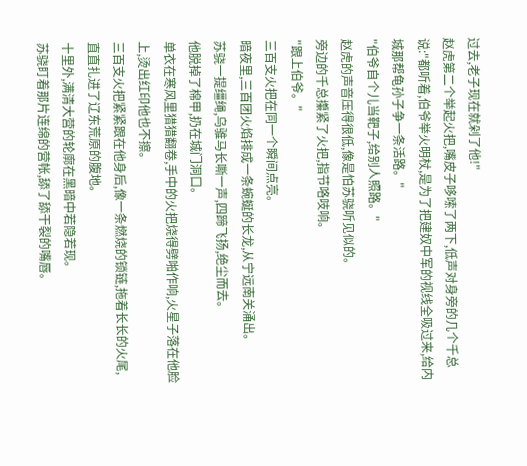过去,老子现在就剁了他!"
赵虎第二个举起火把,嘴皮子哆嗦了两下,低声对身旁的几个千总说:"都听着,伯爷举火明杖,是为了把建奴中军的视线全吸过来,给内城那帮龟孙子争一条活路。"
"伯爷自个儿当靶子,给别人照路。"
赵虎的声音压得很低,像是怕苏骁听见似的。
旁边的千总攥紧了火把,指节咯吱响。
"跟上伯爷。"
三百支火把在同一个瞬间点亮。
暗夜里,三百团火焰排成一条蜿蜒的长龙,从宁远南关涌出。
苏骁一提缰绳,乌骓马长嘶一声,四蹄飞扬,绝尘而去。
他脱掉了棉甲,扔在城门洞口。
单衣在寒风里猎猎翻卷,手中的火把烧得劈啪作响,火星子落在他脸上,烫出红印他也不擦。
三百支火把紧紧跟在他身后,像一条燃烧的锁链,拖着长长的火尾,直直扎进了辽东荒原的腹地。
十里外,满清大营的轮廓在黑暗中若隐若现。
苏骁盯着那片连绵的营帐,舔了舔干裂的嘴唇。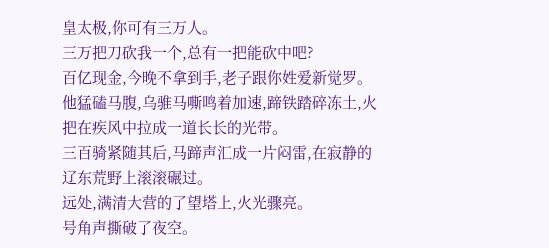皇太极,你可有三万人。
三万把刀砍我一个,总有一把能砍中吧?
百亿现金,今晚不拿到手,老子跟你姓爱新觉罗。
他猛磕马腹,乌骓马嘶鸣着加速,蹄铁踏碎冻土,火把在疾风中拉成一道长长的光带。
三百骑紧随其后,马蹄声汇成一片闷雷,在寂静的辽东荒野上滚滚碾过。
远处,满清大营的了望塔上,火光骤亮。
号角声撕破了夜空。